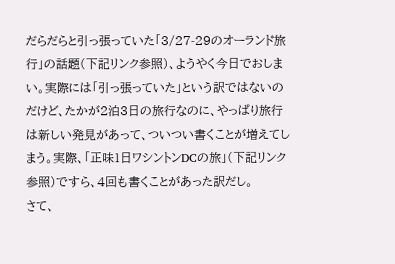だらだらと引っ張っていた「3/27-29のオーランド旅行」の話題(下記リンク参照)、ようやく今日でおしまい。実際には「引っ張っていた」という訳ではないのだけど、たかが2泊3日の旅行なのに、やっぱり旅行は新しい発見があって、ついつい書くことが増えてしまう。実際、「正味1日ワシントンDCの旅」(下記リンク参照)ですら、4回も書くことがあった訳だし。
さて、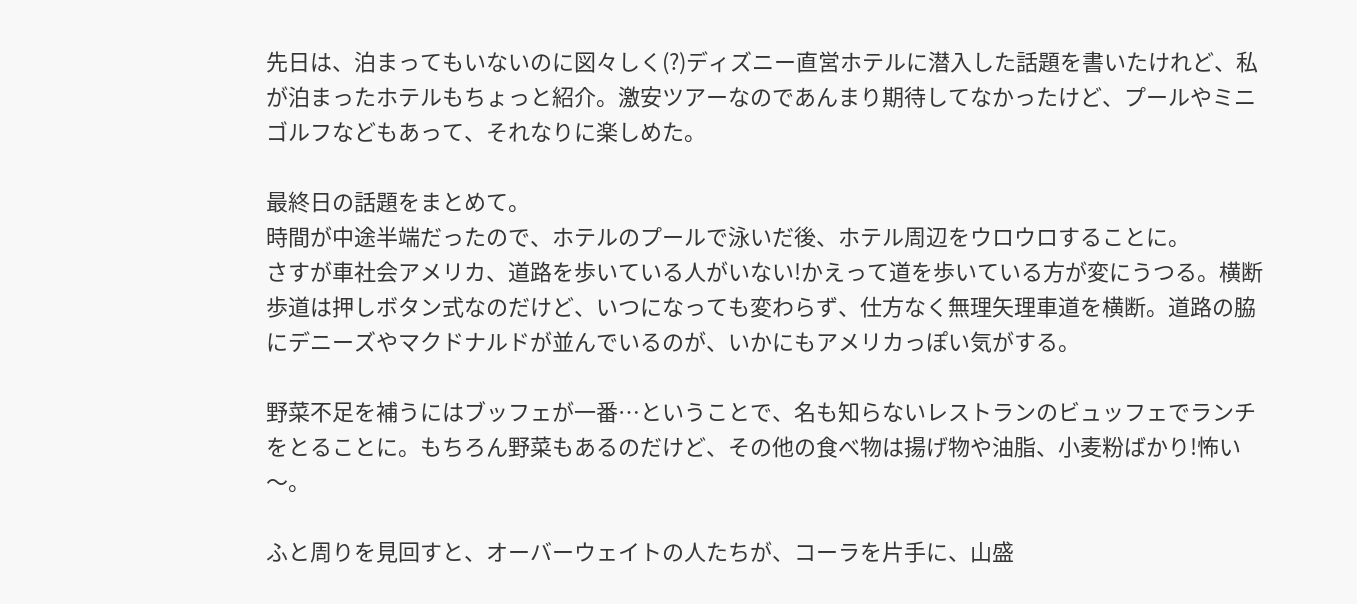先日は、泊まってもいないのに図々しく(?)ディズニー直営ホテルに潜入した話題を書いたけれど、私が泊まったホテルもちょっと紹介。激安ツアーなのであんまり期待してなかったけど、プールやミニゴルフなどもあって、それなりに楽しめた。

最終日の話題をまとめて。
時間が中途半端だったので、ホテルのプールで泳いだ後、ホテル周辺をウロウロすることに。
さすが車社会アメリカ、道路を歩いている人がいない!かえって道を歩いている方が変にうつる。横断歩道は押しボタン式なのだけど、いつになっても変わらず、仕方なく無理矢理車道を横断。道路の脇にデニーズやマクドナルドが並んでいるのが、いかにもアメリカっぽい気がする。

野菜不足を補うにはブッフェが一番…ということで、名も知らないレストランのビュッフェでランチをとることに。もちろん野菜もあるのだけど、その他の食べ物は揚げ物や油脂、小麦粉ばかり!怖い〜。

ふと周りを見回すと、オーバーウェイトの人たちが、コーラを片手に、山盛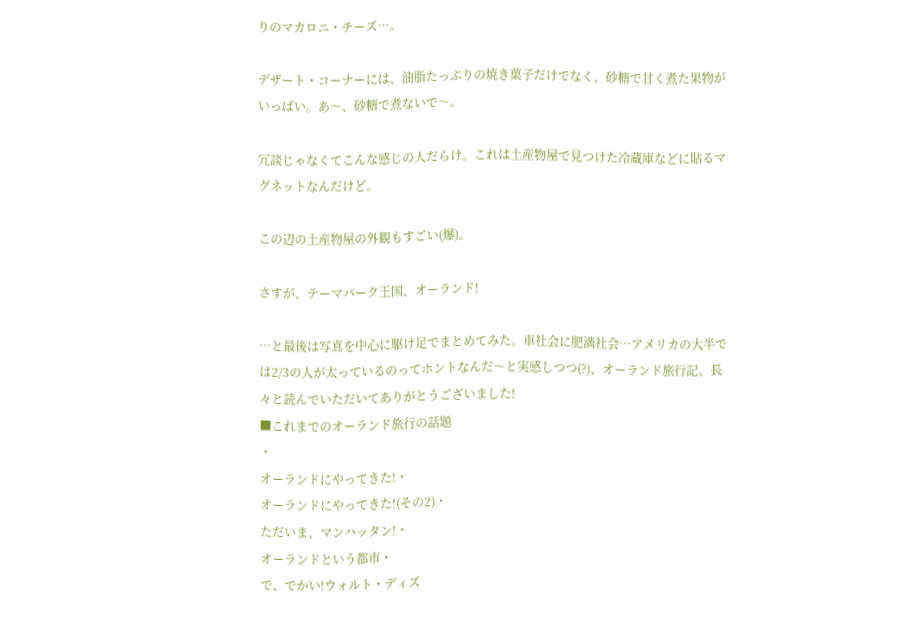りのマカロニ・チーズ…。

デザート・コーナーには、油脂たっぷりの焼き菓子だけでなく、砂糖で甘く煮た果物がいっぱい。あ〜、砂糖で煮ないで〜。

冗談じゃなくてこんな感じの人だらけ。これは土産物屋で見つけた冷蔵庫などに貼るマグネットなんだけど。

この辺の土産物屋の外観もすごい(爆)。

さすが、テーマパーク王国、オーランド!

…と最後は写真を中心に駆け足でまとめてみた。車社会に肥満社会…アメリカの大半では2/3の人が太っているのってホントなんだ〜と実感しつつ(?)、オーランド旅行記、長々と読んでいただいてありがとうございました!
■これまでのオーランド旅行の話題
・
オーランドにやってきた!・
オーランドにやってきた!(その2)・
ただいま、マンハッタン!・
オーランドという都市・
で、でかい!ウォルト・ディズ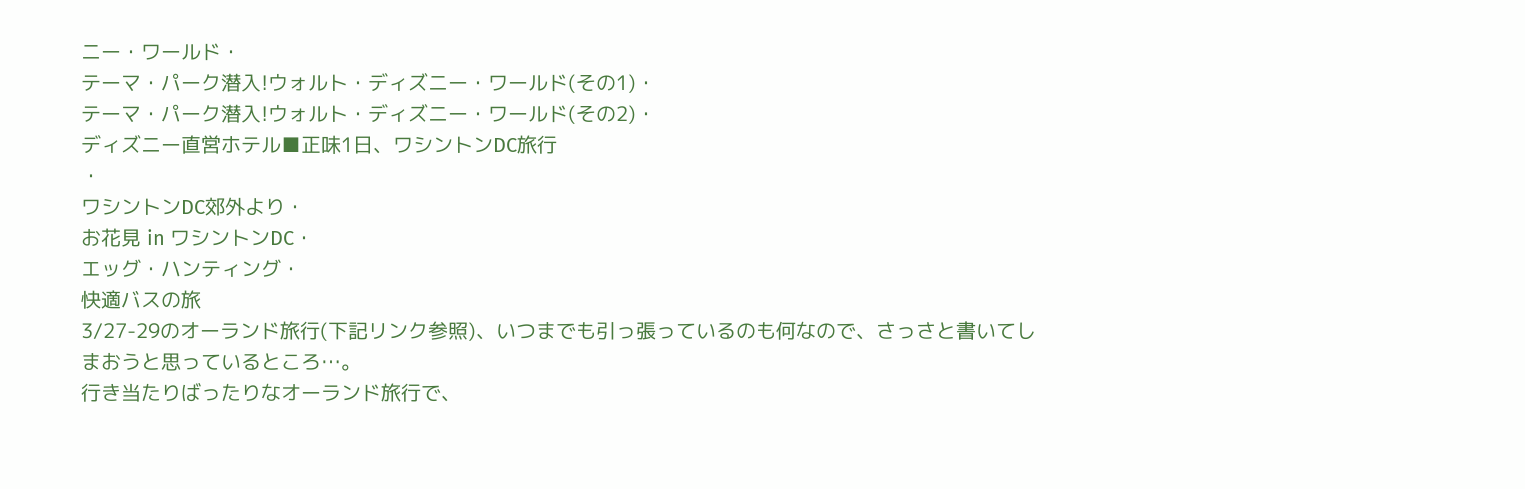ニー・ワールド・
テーマ・パーク潜入!ウォルト・ディズニー・ワールド(その1)・
テーマ・パーク潜入!ウォルト・ディズニー・ワールド(その2)・
ディズニー直営ホテル■正味1日、ワシントンDC旅行
・
ワシントンDC郊外より・
お花見 in ワシントンDC・
エッグ・ハンティング・
快適バスの旅
3/27-29のオーランド旅行(下記リンク参照)、いつまでも引っ張っているのも何なので、さっさと書いてしまおうと思っているところ…。
行き当たりばったりなオーランド旅行で、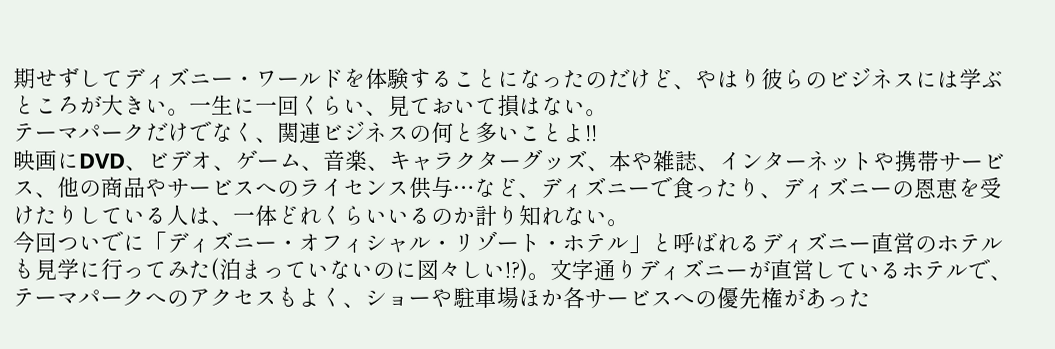期せずしてディズニー・ワールドを体験することになったのだけど、やはり彼らのビジネスには学ぶところが大きい。一生に一回くらい、見ておいて損はない。
テーマパークだけでなく、関連ビジネスの何と多いことよ!!
映画にDVD、ビデオ、ゲーム、音楽、キャラクターグッズ、本や雑誌、インターネットや携帯サービス、他の商品やサービスへのライセンス供与…など、ディズニーで食ったり、ディズニーの恩恵を受けたりしている人は、一体どれくらいいるのか計り知れない。
今回ついでに「ディズニー・オフィシャル・リゾート・ホテル」と呼ばれるディズニー直営のホテルも見学に行ってみた(泊まっていないのに図々しい!?)。文字通りディズニーが直営しているホテルで、テーマパークへのアクセスもよく、ショーや駐車場ほか各サービスへの優先権があった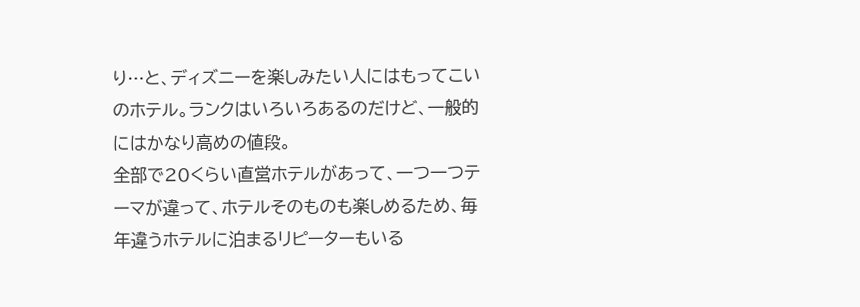り…と、ディズニーを楽しみたい人にはもってこいのホテル。ランクはいろいろあるのだけど、一般的にはかなり高めの値段。
全部で20くらい直営ホテルがあって、一つ一つテーマが違って、ホテルそのものも楽しめるため、毎年違うホテルに泊まるリピーターもいる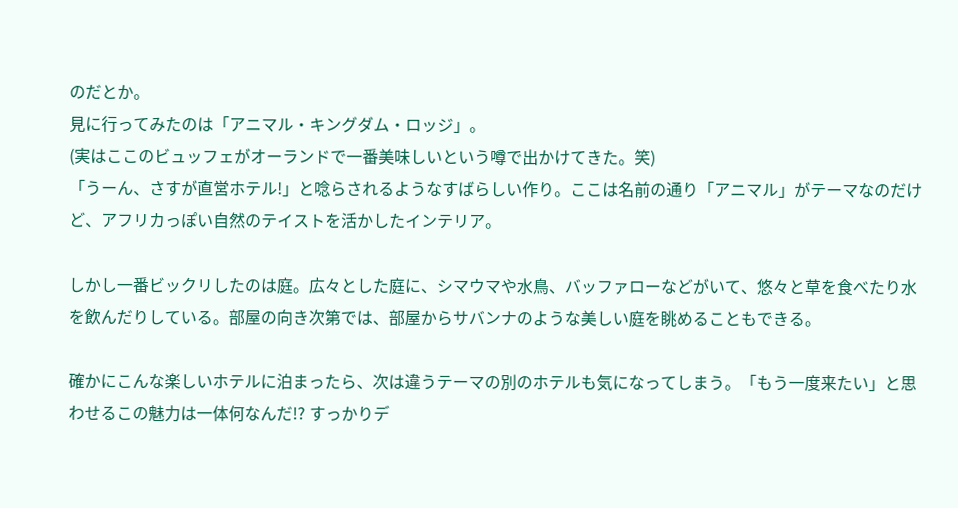のだとか。
見に行ってみたのは「アニマル・キングダム・ロッジ」。
(実はここのビュッフェがオーランドで一番美味しいという噂で出かけてきた。笑)
「うーん、さすが直営ホテル!」と唸らされるようなすばらしい作り。ここは名前の通り「アニマル」がテーマなのだけど、アフリカっぽい自然のテイストを活かしたインテリア。

しかし一番ビックリしたのは庭。広々とした庭に、シマウマや水鳥、バッファローなどがいて、悠々と草を食べたり水を飲んだりしている。部屋の向き次第では、部屋からサバンナのような美しい庭を眺めることもできる。

確かにこんな楽しいホテルに泊まったら、次は違うテーマの別のホテルも気になってしまう。「もう一度来たい」と思わせるこの魅力は一体何なんだ!? すっかりデ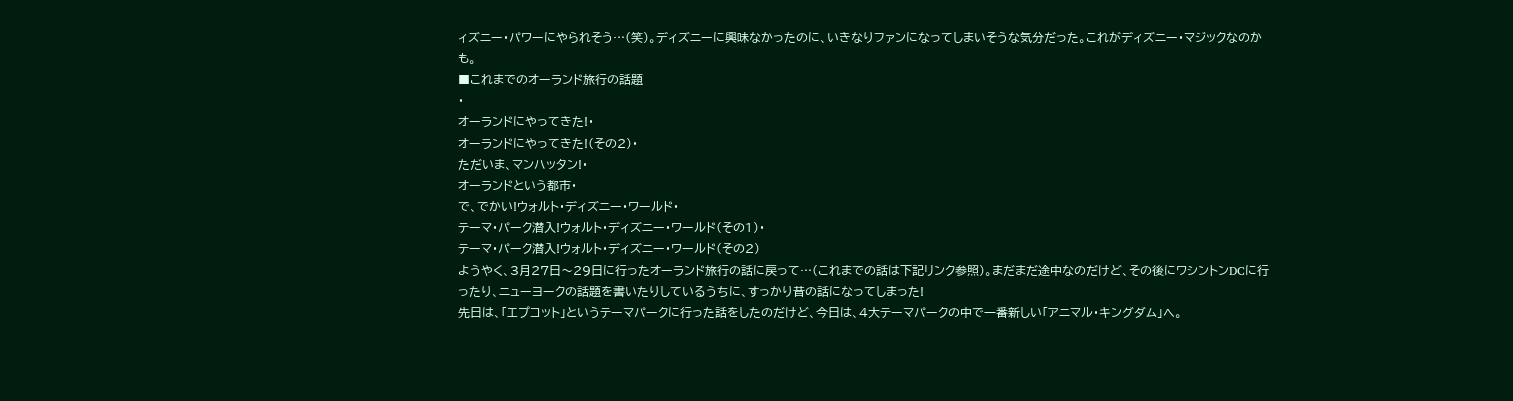ィズニー・パワーにやられそう…(笑)。ディズニーに興味なかったのに、いきなりファンになってしまいそうな気分だった。これがディズニー・マジックなのかも。
■これまでのオーランド旅行の話題
・
オーランドにやってきた!・
オーランドにやってきた!(その2)・
ただいま、マンハッタン!・
オーランドという都市・
で、でかい!ウォルト・ディズニー・ワールド・
テーマ・パーク潜入!ウォルト・ディズニー・ワールド(その1)・
テーマ・パーク潜入!ウォルト・ディズニー・ワールド(その2)
ようやく、3月27日〜29日に行ったオーランド旅行の話に戻って…(これまでの話は下記リンク参照)。まだまだ途中なのだけど、その後にワシントンDCに行ったり、ニューヨークの話題を書いたりしているうちに、すっかり昔の話になってしまった!
先日は、「エプコット」というテーマパークに行った話をしたのだけど、今日は、4大テーマパークの中で一番新しい「アニマル・キングダム」へ。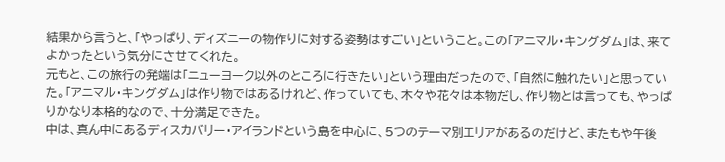結果から言うと、「やっぱり、ディズニーの物作りに対する姿勢はすごい」ということ。この「アニマル・キングダム」は、来てよかったという気分にさせてくれた。
元もと、この旅行の発端は「ニューヨーク以外のところに行きたい」という理由だったので、「自然に触れたい」と思っていた。「アニマル・キングダム」は作り物ではあるけれど、作っていても、木々や花々は本物だし、作り物とは言っても、やっぱりかなり本格的なので、十分満足できた。
中は、真ん中にあるディスカバリー・アイランドという島を中心に、5つのテーマ別エリアがあるのだけど、またもや午後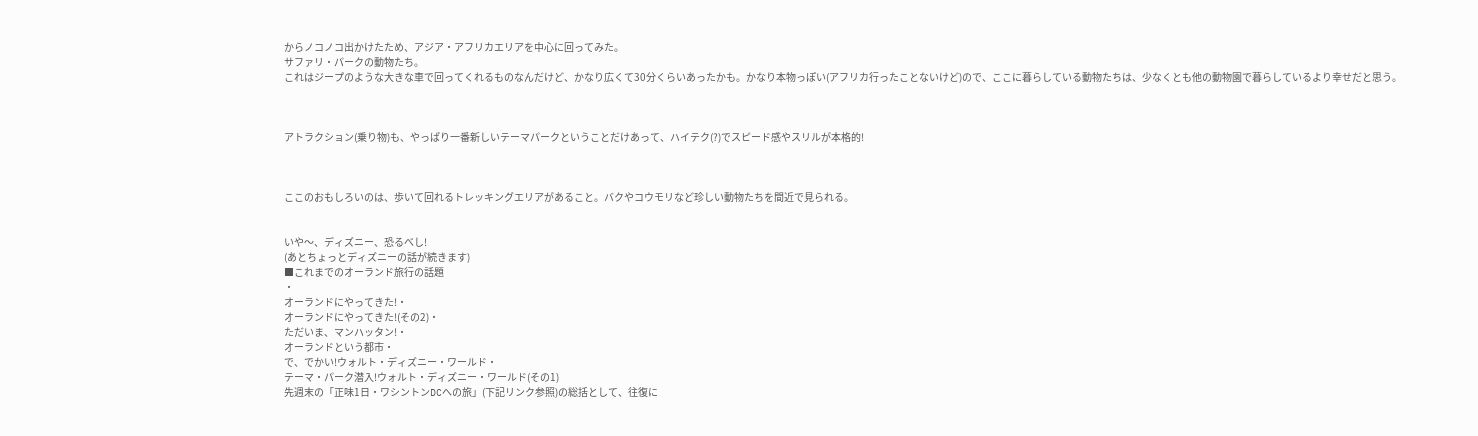からノコノコ出かけたため、アジア・アフリカエリアを中心に回ってみた。
サファリ・パークの動物たち。
これはジープのような大きな車で回ってくれるものなんだけど、かなり広くて30分くらいあったかも。かなり本物っぽい(アフリカ行ったことないけど)ので、ここに暮らしている動物たちは、少なくとも他の動物園で暮らしているより幸せだと思う。



アトラクション(乗り物)も、やっぱり一番新しいテーマパークということだけあって、ハイテク(?)でスピード感やスリルが本格的!



ここのおもしろいのは、歩いて回れるトレッキングエリアがあること。バクやコウモリなど珍しい動物たちを間近で見られる。


いや〜、ディズニー、恐るべし!
(あとちょっとディズニーの話が続きます)
■これまでのオーランド旅行の話題
・
オーランドにやってきた!・
オーランドにやってきた!(その2)・
ただいま、マンハッタン!・
オーランドという都市・
で、でかい!ウォルト・ディズニー・ワールド・
テーマ・パーク潜入!ウォルト・ディズニー・ワールド(その1)
先週末の「正味1日・ワシントンDCへの旅」(下記リンク参照)の総括として、往復に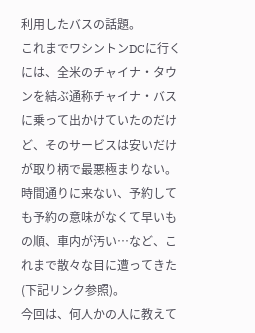利用したバスの話題。
これまでワシントンDCに行くには、全米のチャイナ・タウンを結ぶ通称チャイナ・バスに乗って出かけていたのだけど、そのサービスは安いだけが取り柄で最悪極まりない。時間通りに来ない、予約しても予約の意味がなくて早いもの順、車内が汚い…など、これまで散々な目に遭ってきた(下記リンク参照)。
今回は、何人かの人に教えて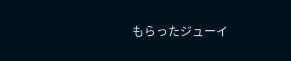もらったジューイ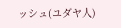ッシュ(ユダヤ人)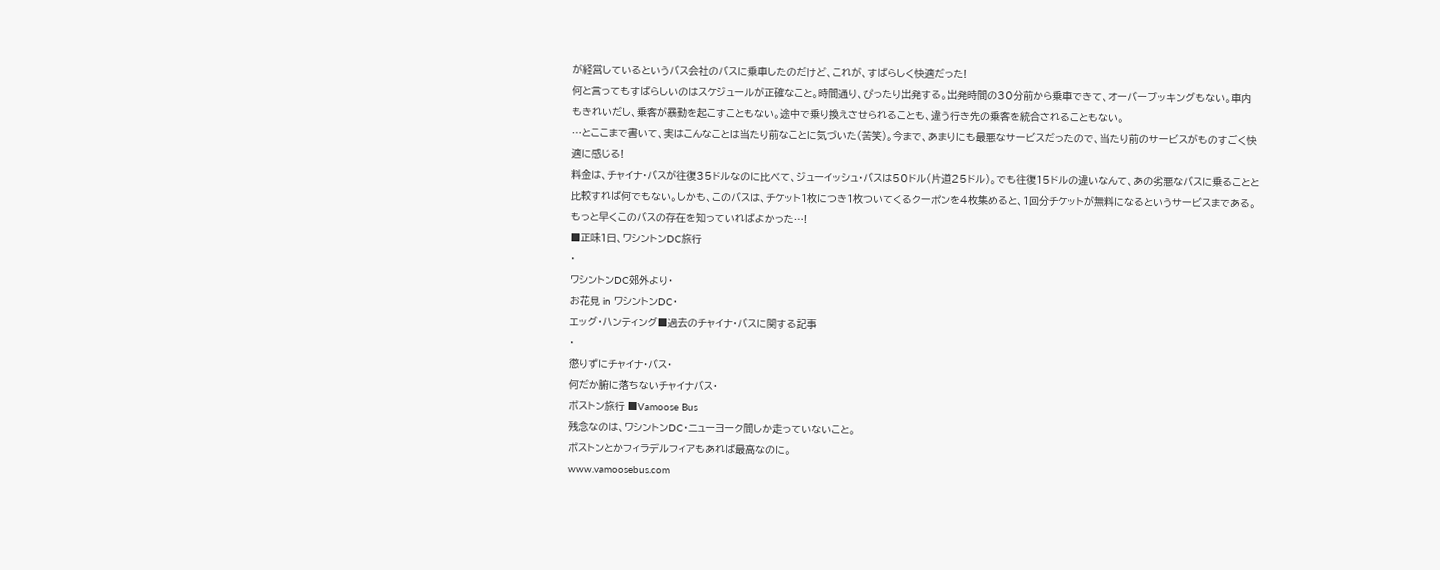が経営しているというバス会社のバスに乗車したのだけど、これが、すばらしく快適だった!
何と言ってもすばらしいのはスケジュールが正確なこと。時間通り、ぴったり出発する。出発時間の30分前から乗車できて、オーバーブッキングもない。車内もきれいだし、乗客が暴動を起こすこともない。途中で乗り換えさせられることも、違う行き先の乗客を統合されることもない。
…とここまで書いて、実はこんなことは当たり前なことに気づいた(苦笑)。今まで、あまりにも最悪なサービスだったので、当たり前のサービスがものすごく快適に感じる!
料金は、チャイナ・バスが往復35ドルなのに比べて、ジューイッシュ・バスは50ドル(片道25ドル)。でも往復15ドルの違いなんて、あの劣悪なバスに乗ることと比較すれば何でもない。しかも、このバスは、チケット1枚につき1枚ついてくるクーポンを4枚集めると、1回分チケットが無料になるというサービスまである。
もっと早くこのバスの存在を知っていればよかった…!
■正味1日、ワシントンDC旅行
・
ワシントンDC郊外より・
お花見 in ワシントンDC・
エッグ・ハンティング■過去のチャイナ・バスに関する記事
・
懲りずにチャイナ・バス・
何だか腑に落ちないチャイナバス・
ボストン旅行 ■Vamoose Bus
残念なのは、ワシントンDC・ニューヨーク間しか走っていないこと。
ボストンとかフィラデルフィアもあれば最高なのに。
www.vamoosebus.com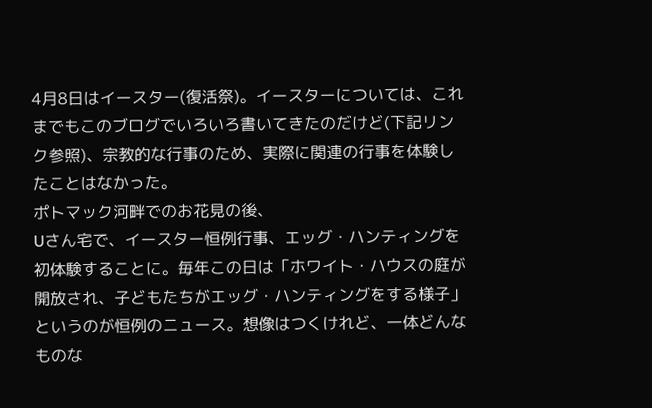4月8日はイースター(復活祭)。イースターについては、これまでもこのブログでいろいろ書いてきたのだけど(下記リンク参照)、宗教的な行事のため、実際に関連の行事を体験したことはなかった。
ポトマック河畔でのお花見の後、
Uさん宅で、イースター恒例行事、エッグ・ハンティングを初体験することに。毎年この日は「ホワイト・ハウスの庭が開放され、子どもたちがエッグ・ハンティングをする様子」というのが恒例のニュース。想像はつくけれど、一体どんなものな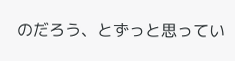のだろう、とずっと思ってい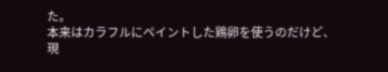た。
本来はカラフルにペイントした鶏卵を使うのだけど、現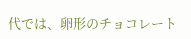代では、卵形のチョコレート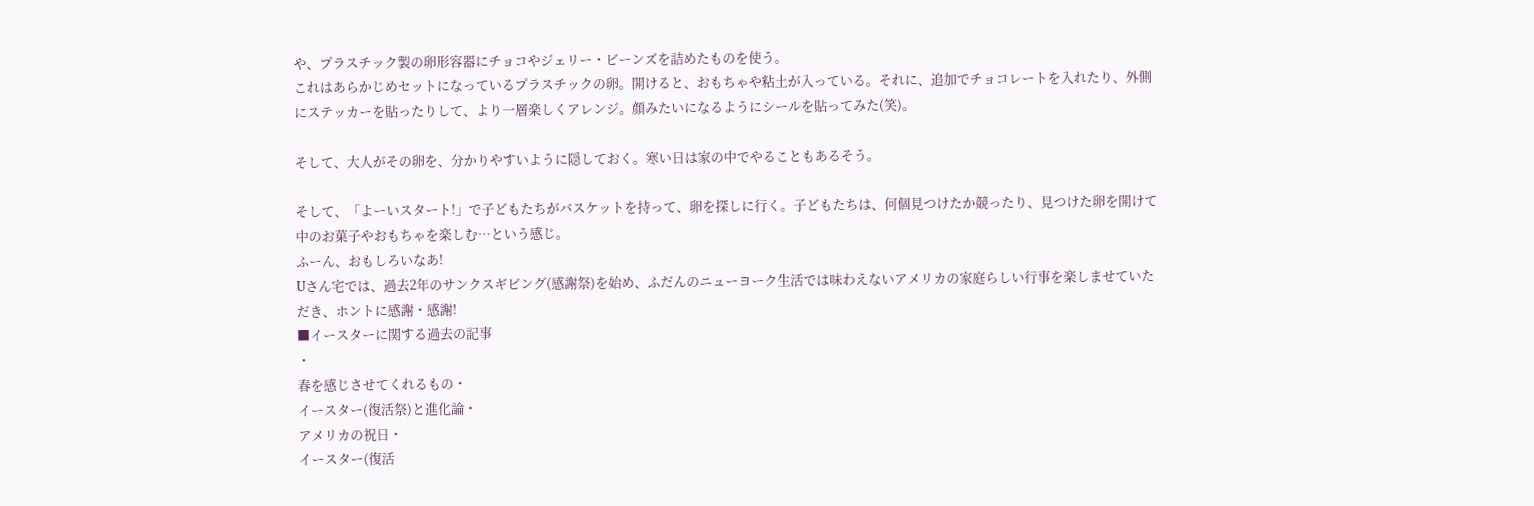や、プラスチック製の卵形容器にチョコやジェリー・ビーンズを詰めたものを使う。
これはあらかじめセットになっているプラスチックの卵。開けると、おもちゃや粘土が入っている。それに、追加でチョコレートを入れたり、外側にステッカーを貼ったりして、より一層楽しくアレンジ。顔みたいになるようにシールを貼ってみた(笑)。

そして、大人がその卵を、分かりやすいように隠しておく。寒い日は家の中でやることもあるそう。

そして、「よーいスタート!」で子どもたちがバスケットを持って、卵を探しに行く。子どもたちは、何個見つけたか競ったり、見つけた卵を開けて中のお菓子やおもちゃを楽しむ…という感じ。
ふーん、おもしろいなあ!
Uさん宅では、過去2年のサンクスギビング(感謝祭)を始め、ふだんのニューヨーク生活では味わえないアメリカの家庭らしい行事を楽しませていただき、ホントに感謝・感謝!
■イースターに関する過去の記事
・
春を感じさせてくれるもの・
イースター(復活祭)と進化論・
アメリカの祝日・
イースター(復活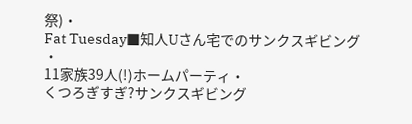祭)・
Fat Tuesday■知人Uさん宅でのサンクスギビング
・
11家族39人(!)ホームパーティ・
くつろぎすぎ?サンクスギビング